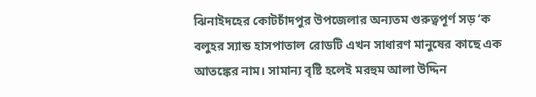ঝিনাইদহের কোটচাঁদপুর উপজেলার অন্যতম গুরুত্বপূর্ণ সড় ‘ক বলুহর স্যান্ড হাসপাতাল রোডটি এখন সাধারণ মানুষের কাছে এক আতঙ্কের নাম। সামান্য বৃষ্টি হলেই মরহুম আলা উদ্দিন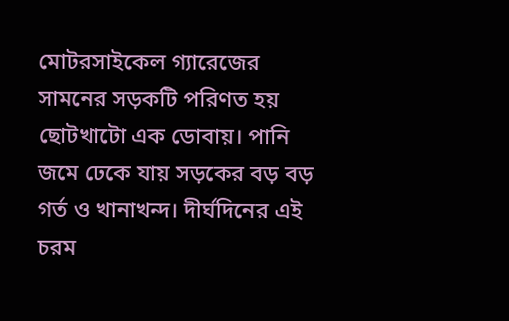মোটরসাইকেল গ্যারেজের সামনের সড়কটি পরিণত হয় ছোটখাটো এক ডোবায়। পানি জমে ঢেকে যায় সড়কের বড় বড় গর্ত ও খানাখন্দ। দীর্ঘদিনের এই চরম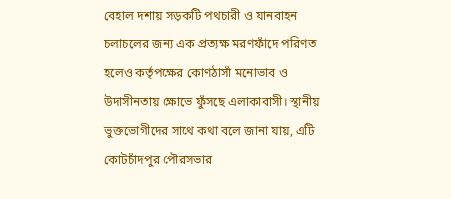বেহাল দশায় সড়কটি পথচারী ও যানবাহন চলাচলের জন্য এক প্রত্যক্ষ মরণফাঁদে পরিণত হলেও কর্তৃপক্ষের কোণঠাসাঁ মনোভাব ও উদাসীনতায় ক্ষোভে ফুঁসছে এলাকাবাসী। স্থানীয় ভুক্তভোগীদের সাথে কথা বলে জানা যায়, এটি কোটচাঁদপুর পৌরসভার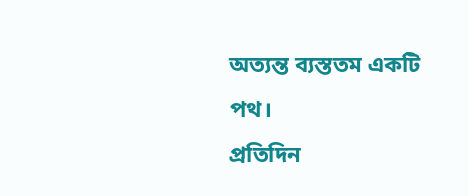অত্যন্ত ব্যস্ততম একটি পথ।
প্রতিদিন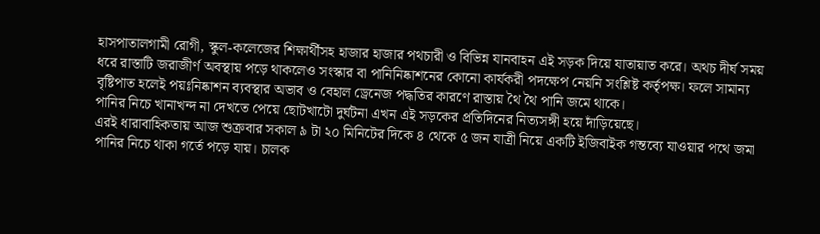হাসপাতালগামী রোগী, স্কুল-কলেজের শিক্ষার্থীসহ হাজার হাজার পথচারী ও বিভিন্ন যানবাহন এই সড়ক দিয়ে যাতায়াত করে। অথচ দীর্ঘ সময় ধরে রাস্তাটি জরাজীর্ণ অবস্থায় পড়ে থাকলেও সংস্কার বা পানিনিষ্কাশনের কোনো কার্যকরী পদক্ষেপ নেয়নি সংশ্লিষ্ট কর্তৃপক্ষ। ফলে সামান্য বৃষ্টিপাত হলেই পয়ঃনিষ্কাশন ব্যবস্থার অভাব ও বেহাল ড্রেনেজ পদ্ধতির কারণে রাস্তায় থৈ থৈ পানি জমে থাকে।
পানির নিচে খানাখন্দ না দেখতে পেয়ে ছোটখাটো দুর্ঘটনা এখন এই সড়কের প্রতিদিনের নিত্যসঙ্গী হয়ে দাঁড়িয়েছে।
এরই ধারাবাহিকতায় আজ শুক্রবার সকাল ৯ টা ২০ মিনিটের দিকে ৪ থেকে ৫ জন যাত্রী নিয়ে একটি ইজিবাইক গন্তব্যে যাওয়ার পথে জমা পানির নিচে থাকা গর্তে পড়ে যায়। চালক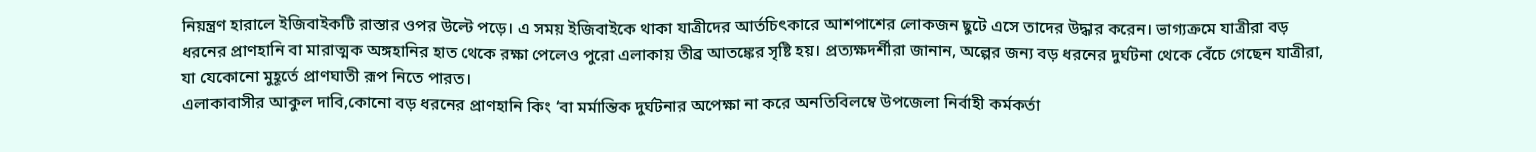নিয়ন্ত্রণ হারালে ইজিবাইকটি রাস্তার ওপর উল্টে পড়ে। এ সময় ইজিবাইকে থাকা যাত্রীদের আর্তচিৎকারে আশপাশের লোকজন ছুটে এসে তাদের উদ্ধার করেন। ভাগ্যক্রমে যাত্রীরা বড় ধরনের প্রাণহানি বা মারাত্মক অঙ্গহানির হাত থেকে রক্ষা পেলেও পুরো এলাকায় তীব্র আতঙ্কের সৃষ্টি হয়। প্রত্যক্ষদর্শীরা জানান, অল্পের জন্য বড় ধরনের দুর্ঘটনা থেকে বেঁচে গেছেন যাত্রীরা, যা যেকোনো মুহূর্তে প্রাণঘাতী রূপ নিতে পারত।
এলাকাবাসীর আকুল দাবি,কোনো বড় ধরনের প্রাণহানি কিং ‘বা মর্মান্তিক দুর্ঘটনার অপেক্ষা না করে অনতিবিলম্বে উপজেলা নির্বাহী কর্মকর্তা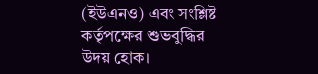(ইউএনও) এবং সংশ্লিষ্ট কর্তৃপক্ষের শুভবুদ্ধির উদয় হোক।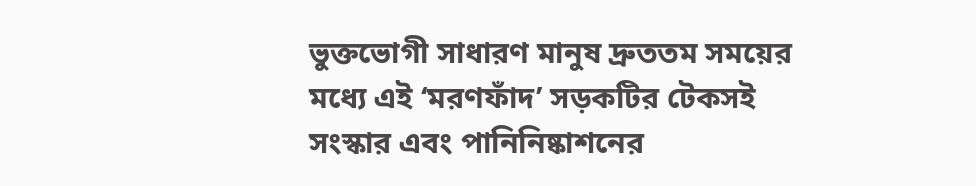ভুক্তভোগী সাধারণ মানুষ দ্রুততম সময়ের মধ্যে এই ‘মরণফাঁদ’ সড়কটির টেকসই সংস্কার এবং পানিনিষ্কাশনের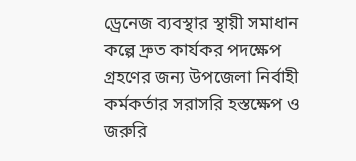ড্রেনেজ ব্যবস্থার স্থায়ী সমাধান কল্পে দ্রুত কার্যকর পদক্ষেপ গ্রহণের জন্য উপজেলা নির্বাহী কর্মকর্তার সরাসরি হস্তক্ষেপ ও জরুরি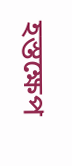হস্তক্ষেপ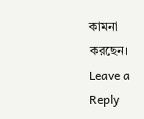কামনা করছেন।
Leave a Reply